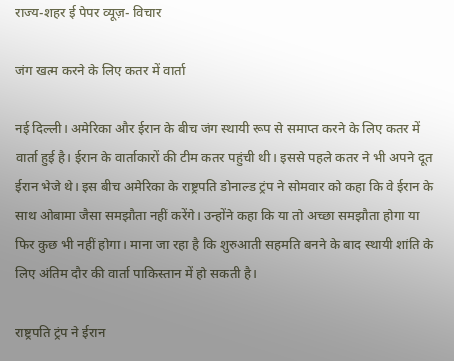राज्य-शहर ई पेपर व्यूज़- विचार

जंग खत्म करने के लिए कतर में वार्ता

नई दिल्ली। अमेरिका और ईरान के बीच जंग स्थायी रूप से समाप्त करने के लिए कतर में वार्ता हुई है। ईरान के वार्ताकारों की टीम कतर पहुंची थी। इससे पहले कतर ने भी अपने दूत ईरान भेजे थे। इस बीच अमेरिका के राष्ट्रपति डोनाल्ड ट्रंप ने सोमवार को कहा कि वे ईरान के साथ ओबामा जैसा समझौता नहीं करेंगे। उन्होंने कहा कि या तो अच्छा समझौता होगा या फिर कुछ भी नहीं होगा। माना जा रहा है कि शुरुआती सहमति बनने के बाद स्थायी शांति के लिए अंतिम दौर की वार्ता पाकिस्तान में हो सकती है।

राष्ट्रपति ट्रंप ने ईरान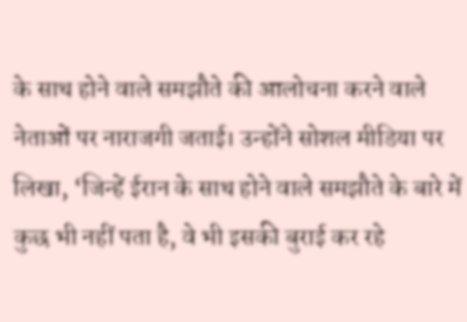के साथ होने वाले समझौते की आलोचना करने वाले नेताओं पर नाराजगी जताई। उन्होंने सोशल मीडिया पर लिखा, ‘जिन्हें ईरान के साथ होने वाले समझौते के बारे में कुछ भी नहीं पता है, वे भी इसकी बुराई कर रहे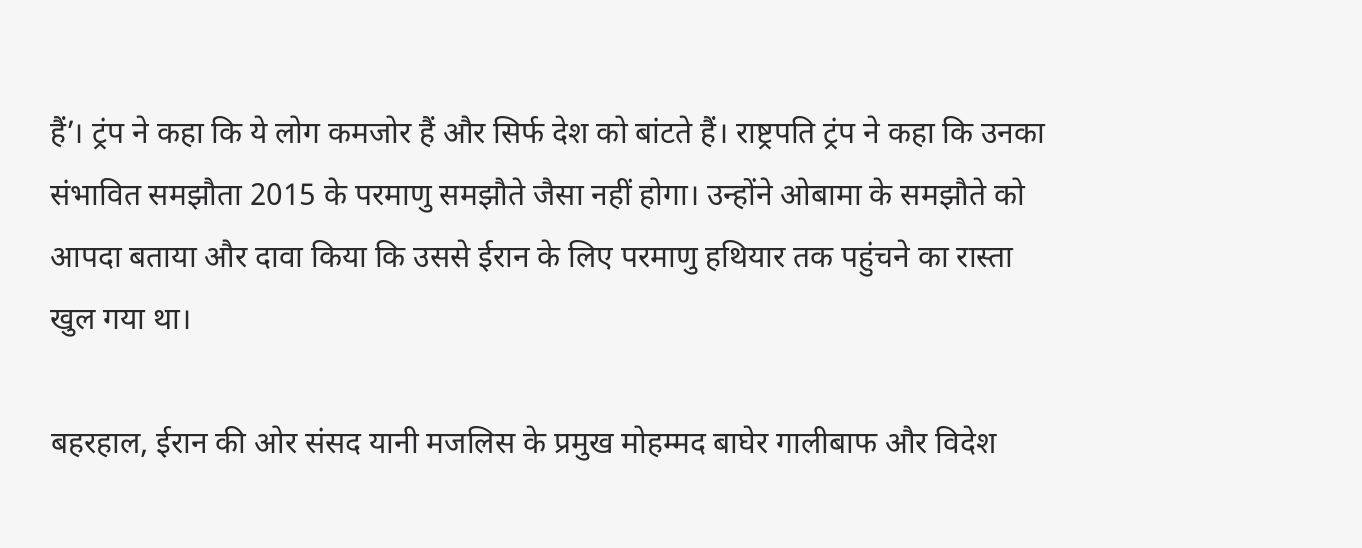हैं’। ट्रंप ने कहा कि ये लोग कमजोर हैं और सिर्फ देश को बांटते हैं। राष्ट्रपति ट्रंप ने कहा कि उनका संभावित समझौता 2015 के परमाणु समझौते जैसा नहीं होगा। उन्होंने ओबामा के समझौते को आपदा बताया और दावा किया कि उससे ईरान के लिए परमाणु हथियार तक पहुंचने का रास्ता खुल गया था।

बहरहाल, ईरान की ओर संसद यानी मजलिस के प्रमुख मोहम्मद बाघेर गालीबाफ और विदेश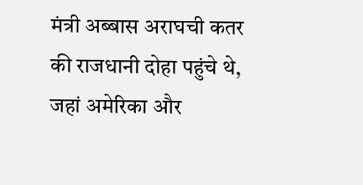मंत्री अब्बास अराघची कतर की राजधानी दोहा पहुंचे थे, जहां अमेरिका और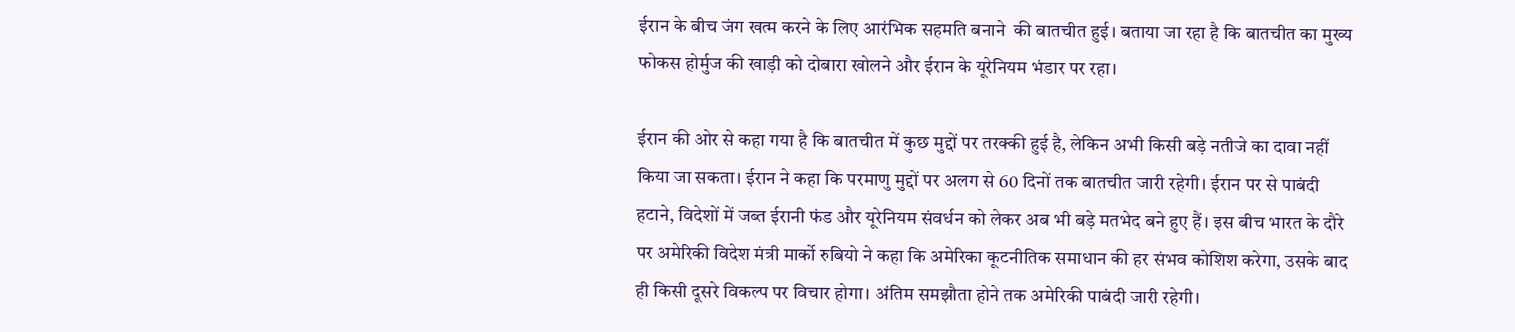ईरान के बीच जंग खत्म करने के लिए आरंभिक सहमति बनाने  की बातचीत हुई। बताया जा रहा है कि बातचीत का मुख्य फोकस होर्मुज की खाड़ी को दोबारा खोलने और ईरान के यूरेनियम भंडार पर रहा।

ईरान की ओर से कहा गया है कि बातचीत में कुछ मुद्दों पर तरक्की हुई है, लेकिन अभी किसी बड़े नतीजे का दावा नहीं किया जा सकता। ईरान ने कहा कि परमाणु मुद्दों पर अलग से 60 दिनों तक बातचीत जारी रहेगी। ईरान पर से पाबंदी हटाने, विदेशों में जब्त ईरानी फंड और यूरेनियम संवर्धन को लेकर अब भी बड़े मतभेद बने हुए हैं। इस बीच भारत के दौरे पर अमेरिकी विदेश मंत्री मार्को रुबियो ने कहा कि अमेरिका कूटनीतिक समाधान की हर संभव कोशिश करेगा, उसके बाद ही किसी दूसरे विकल्प पर विचार होगा। अंतिम समझौता होने तक अमेरिकी पाबंदी जारी रहेगी।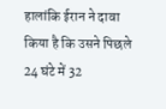हालांकि ईरान ने दावा किया है कि उसने पिछले 24 घंटे में 32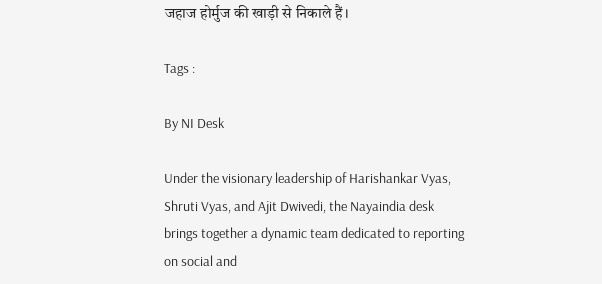जहाज होर्मुज की खाड़ी से निकाले हैं।

Tags :

By NI Desk

Under the visionary leadership of Harishankar Vyas, Shruti Vyas, and Ajit Dwivedi, the Nayaindia desk brings together a dynamic team dedicated to reporting on social and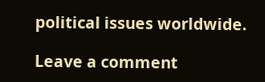political issues worldwide.

Leave a comment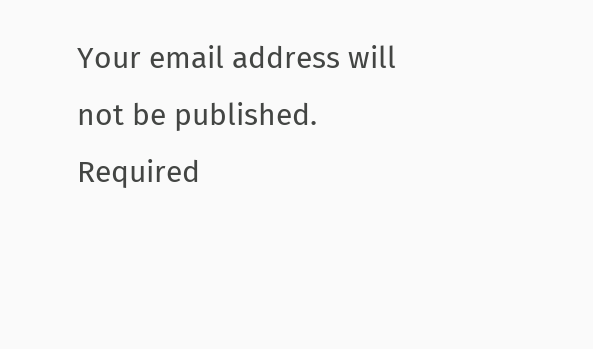Your email address will not be published. Required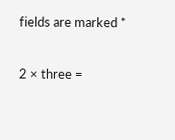fields are marked *

2 × three =